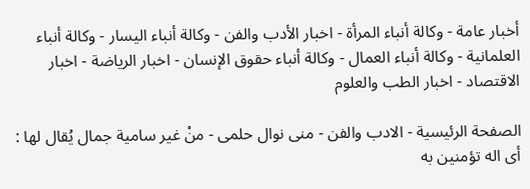أخبار عامة - وكالة أنباء المرأة - اخبار الأدب والفن - وكالة أنباء اليسار - وكالة أنباء العلمانية - وكالة أنباء العمال - وكالة أنباء حقوق الإنسان - اخبار الرياضة - اخبار الاقتصاد - اخبار الطب والعلوم

الصفحة الرئيسية - الادب والفن - منى نوال حلمى - منْ غير سامية جمال يُقال لها : أى اله تؤمنين به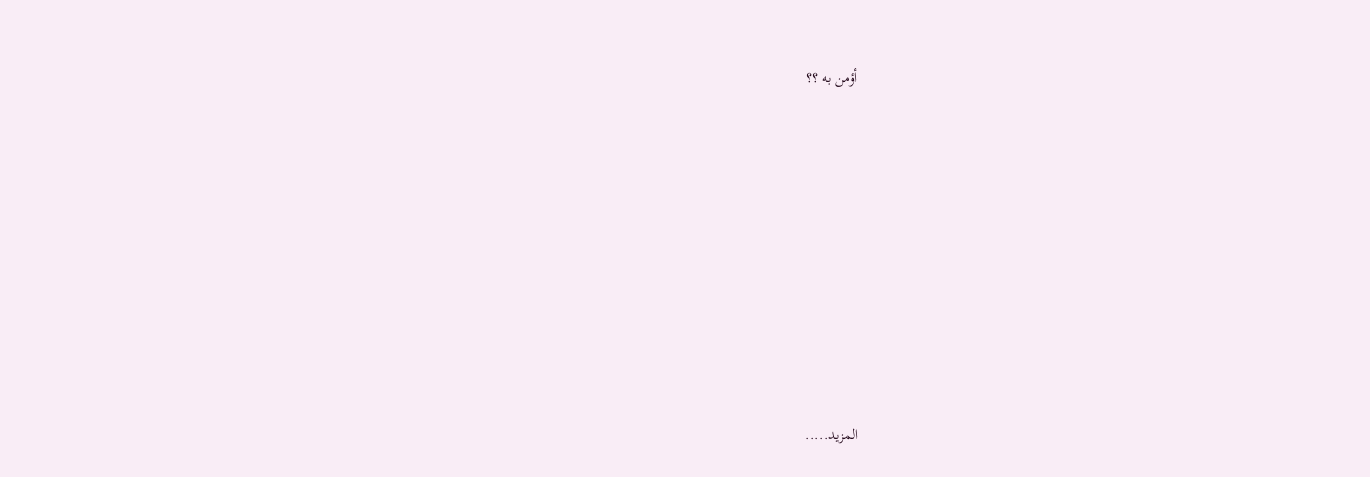أؤمن به ؟؟














المزيد.....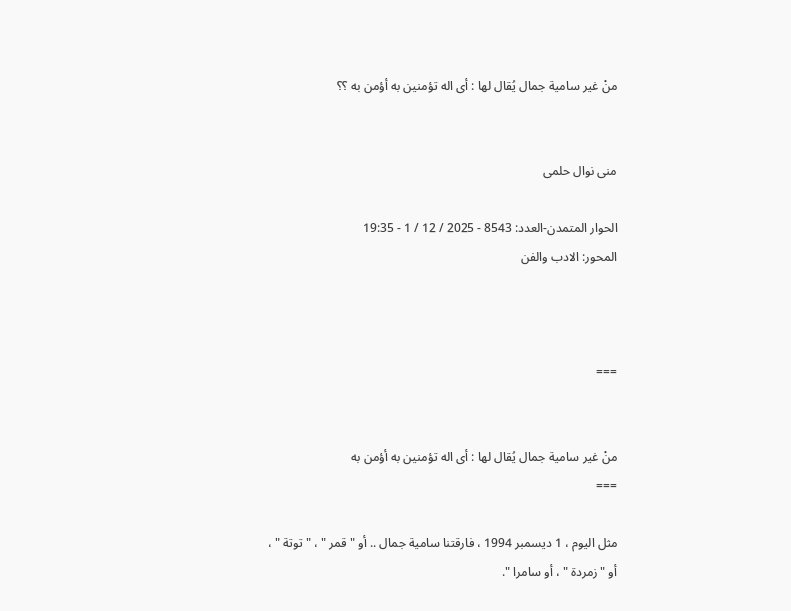منْ غير سامية جمال يُقال لها : أى اله تؤمنين به أؤمن به ؟؟


منى نوال حلمى

الحوار المتمدن-العدد: 8543 - 2025 / 12 / 1 - 19:35
المحور: الادب والفن



===


منْ غير سامية جمال يُقال لها : أى اله تؤمنين به أؤمن به
===

مثل اليوم ، 1 ديسمبر 1994 ، فارقتنا سامية جمال .. أو " قمر " ، " توتة " ،
أو " زمردة " ، أو سامرا ".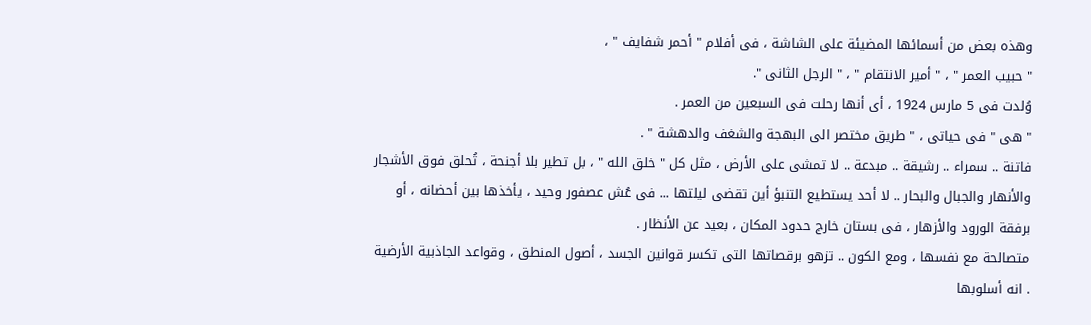وهذه بعض من أسمائها المضيئة على الشاشة ، فى أفلام " أحمر شفايف " ،
" حبيب العمر " ، " أمير الانتقام " ، " الرجل الثانى ".
وُلدت فى 5 مارس 1924 ، أى أنها رحلت فى السبعين من العمر .
" هى " فى حياتى ، " طريق مختصر الى البهجة والشغف والدهشة " .
فاتنة .. سمراء .. رشيقة .. مبدعة .. لا تمشى على الأرض ، مثل كل " خلق الله " ، بل تطير بلا أجنحة ، تُحلق فوق الأشجار والأنهار والجبال والبحار .. لا أحد يستطيع التنبؤ أين تقضى ليلتها ... فى عُش عصفور وحيد ، يأخذها بين أحضانه ، أو برفقة الورود والأزهار ، فى بستان خارج حدود المكان ، بعيد عن الأنظار .
متصالحة مع نفسها ، ومع الكون .. تزهو برقصاتها التى تكسر قوانين الجسد ، أصول المنطق ، وقواعد الجاذبية الأرضية . انه أسلوبها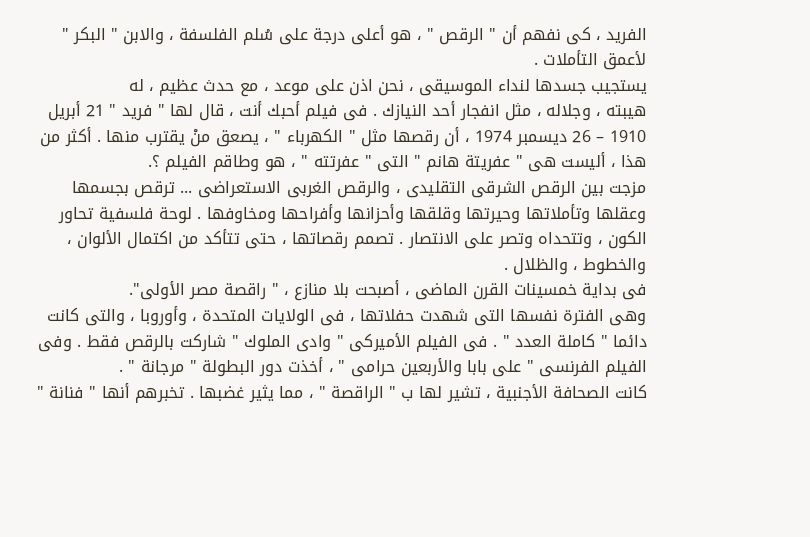الفريد ، كى نفهم أن " الرقص " ، هو أعلى درجة على سُلم الفلسفة ، والابن " البكر " لأعمق التأملات .
يستجيب جسدها لنداء الموسيقى ، نحن اذن على موعد ، مع حدث عظيم ، له
هيبته ، وجلاله ، مثل انفجار أحد النيازك . فى فيلم أحبك أنت ، قال لها " فريد " 21 أبريل 1910 – 26 ديسمبر 1974 ، أن رقصها مثل " الكهرباء " ، يصعق منْ يقترب منها . أكثر من هذا ، أليست هى " عفريتة هانم " التى " عفرتته " ، هو وطاقم الفيلم ؟.
مزجت بين الرقص الشرقى التقليدى ، والرقص الغربى الاستعراضى ... ترقص بجسمها وعقلها وتأملاتها وحيرتها وقلقها وأحزانها وأفراحها ومخاوفها . لوحة فلسفية تحاور الكون ، وتتحداه وتصر على الانتصار . تصمم رقصاتها ، حتى تتأكد من اكتمال الألوان ، والخطوط ، والظلال .
فى بداية خمسينات القرن الماضى ، أصبحت بلا منازع ، " راقصة مصر الأولى".
وهى الفترة نفسها التى شهدت حفلاتها ، فى الولايات المتحدة ، وأوروبا ، والتى كانت
دائما " كاملة العدد " . فى الفيلم الأميركى " وادى الملوك " شاركت بالرقص فقط . وفى الفيلم الفرنسى " على بابا والأربعين حرامى " ، أخذت دور البطولة " مرجانة " .
كانت الصحافة الأجنبية ، تشير لها ب " الراقصة " ، مما يثير غضبها . تخبرهم أنها " فنانة "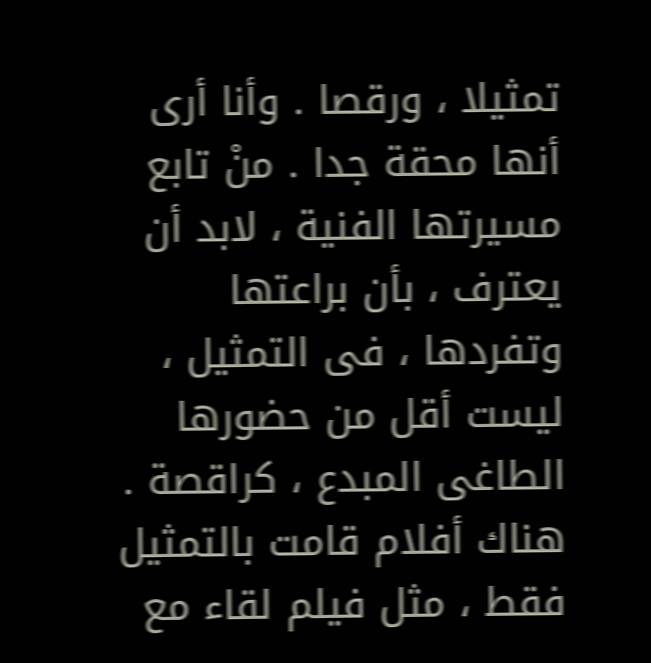تمثيلا ، ورقصا . وأنا أرى أنها محقة جدا . منْ تابع مسيرتها الفنية ، لابد أن يعترف ، بأن براعتها وتفردها ، فى التمثيل ، ليست أقل من حضورها الطاغى المبدع ، كراقصة . هناك أفلام قامت بالتمثيل فقط ، مثل فيلم لقاء مع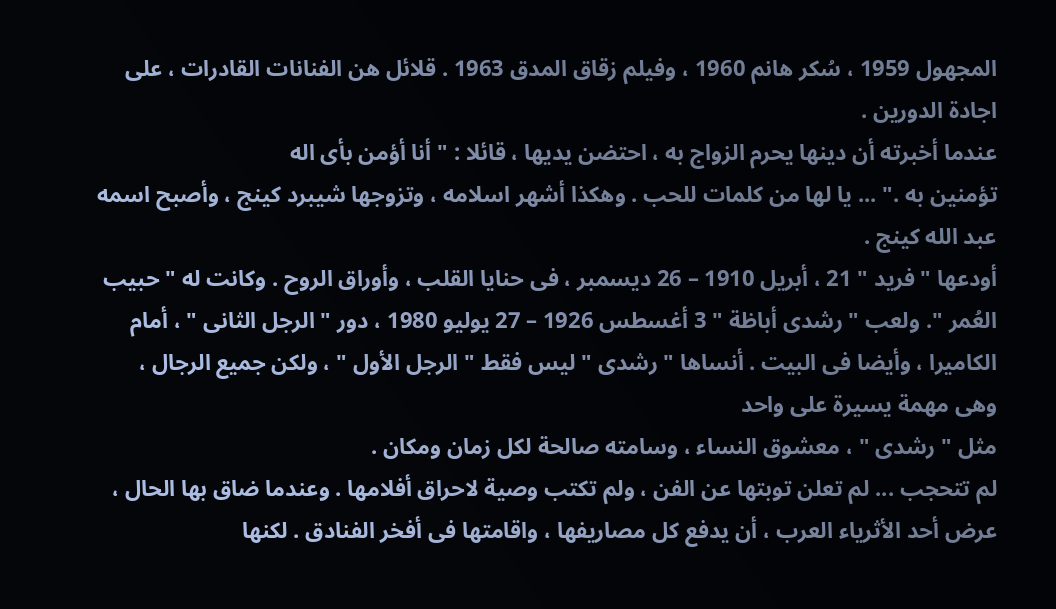المجهول 1959 ، سُكر هانم 1960 ، وفيلم زقاق المدق 1963 . قلائل هن الفنانات القادرات ، على اجادة الدورين .
عندما أخبرته أن دينها يحرم الزواج به ، احتضن يديها ، قائلا : " أنا أؤمن بأى اله
تؤمنين به ." ... يا لها من كلمات للحب . وهكذا أشهر اسلامه ، وتزوجها شيبرد كينج ، وأصبح اسمه عبد الله كينج .
أودعها " فريد " 21 ، أبريل 1910 – 26 ديسمبر ، فى حنايا القلب ، وأوراق الروح . وكانت له " حبيب العُمر ". ولعب " رشدى أباظة " 3 أغسطس 1926 – 27 يوليو 1980 ، دور " الرجل الثانى " ، أمام الكاميرا ، وأيضا فى البيت . أنساها " رشدى " ليس فقط " الرجل الأول " ، ولكن جميع الرجال ، وهى مهمة يسيرة على واحد
مثل " رشدى " ، معشوق النساء ، وسامته صالحة لكل زمان ومكان .
لم تتحجب ... لم تعلن توبتها عن الفن ، ولم تكتب وصية لاحراق أفلامها . وعندما ضاق بها الحال ، عرض أحد الأثرياء العرب ، أن يدفع كل مصاريفها ، واقامتها فى أفخر الفنادق . لكنها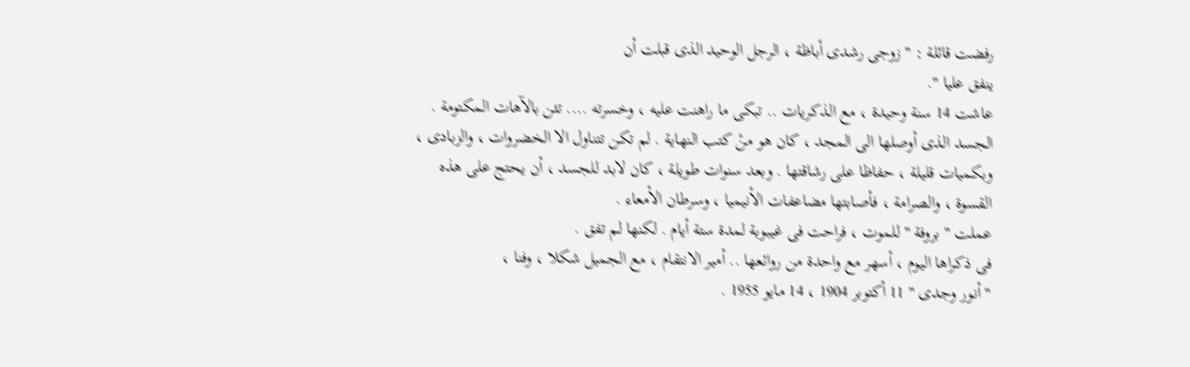رفضت قائلة : " زوجى رشدى أباظة ، الرجل الوحيد الذى قبلت أن
ينفق عليا ".
عاشت 14 سنة وحيدة ، مع الذكريات .. تبكى ما راهنت عليه ، وخسرته .... تئن بالآهات المكتومة .
الجسد الذى أوصلها الى المجد ، كان هو منْ كتب النهاية . لم تكن تتناول الا الخضروات ، والزبادى ، وبكميات قليلة ، حفاظا على رشاقتها . وبعد سنوات طويلة ، كان لابد للجسد ، أن يحتج على هذه القسوة ، والصرامة ، فأصابتها مضاعفات الأنيميا ، وسرطان الأمعاء .
عملت " بروفة " للموت ، فراحت فى غيبوبة لمدة ستة أيام . لكنها لم تفق .
فى ذكراها اليوم ، أسهر مع واحدة من روائعها .. أمير الانتقام ، مع الجميل شكلا ، وفنا ،
" أنور وجدى " 11 أكتوبر 1904 ، 14 مايو 1955 .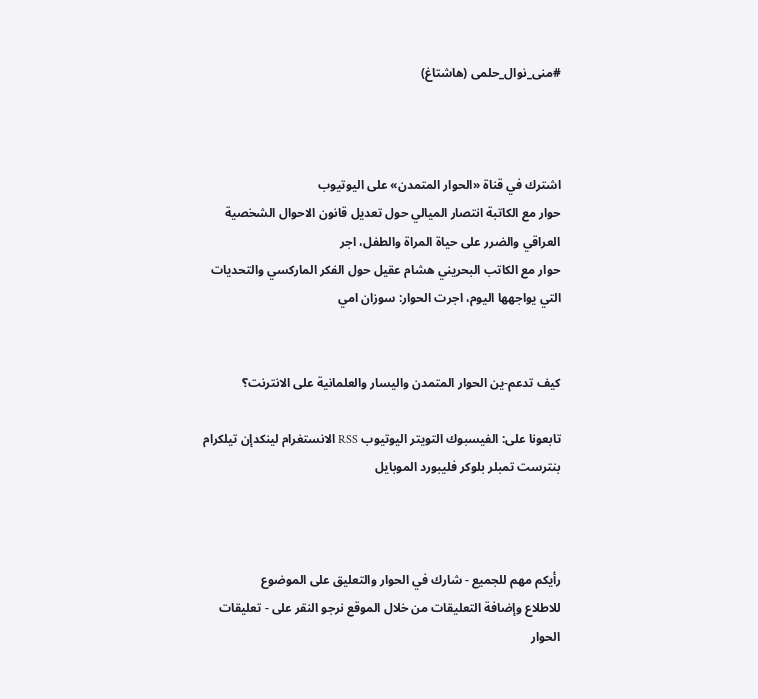#منى_نوال_حلمى (هاشتاغ)



اشترك في قناة «الحوار المتمدن» على اليوتيوب
حوار مع الكاتبة انتصار الميالي حول تعديل قانون الاحوال الشخصية العراقي والضرر على حياة المراة والطفل، اجر
حوار مع الكاتب البحريني هشام عقيل حول الفكر الماركسي والتحديات التي يواجهها اليوم، اجرت الحوار: سوزان امي


كيف تدعم-ين الحوار المتمدن واليسار والعلمانية على الانترنت؟

تابعونا على: الفيسبوك التويتر اليوتيوب RSS الانستغرام لينكدإن تيلكرام بنترست تمبلر بلوكر فليبورد الموبايل



رأيكم مهم للجميع - شارك في الحوار والتعليق على الموضوع
للاطلاع وإضافة التعليقات من خلال الموقع نرجو النقر على - تعليقات الحوار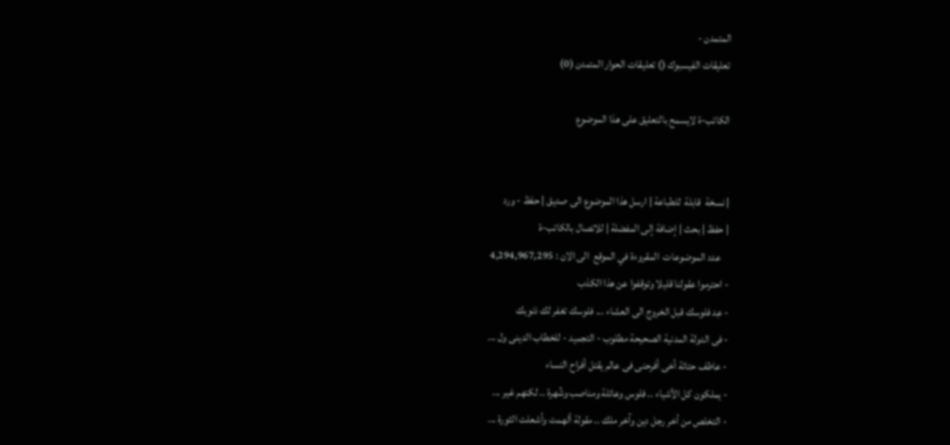المتمدن -
تعليقات الفيسبوك () تعليقات الحوار المتمدن (0)

الكاتب-ة لايسمح بالتعليق على هذا الموضوع


| نسخة  قابلة  للطباعة | ارسل هذا الموضوع الى صديق | حفظ - ورد
| حفظ | بحث | إضافة إلى المفضلة | للاتصال بالكاتب-ة
    عدد الموضوعات  المقروءة في الموقع  الى الان : 4,294,967,295
- احترموا عقولنا قليلا وتوقفوا عن هذا الكذب
- عِد فلوسك قبل الخروج الى العشاء ... فلوسك تغفر لك ذنوبك
- فى الدولة المدنية الصحيحة مطلوب - التجميد - للخطاب الدينى ول ...
- عاطف حتاتة أخى أفرحنى فى عالم يقتل أفراح النساء
- يملكون كل الأشياء .. فلوس وعائلة ومناصب وشُهرة .. لكنهم غير ...
- التخلص من أخر رجل دين وآخر ملك .. مقولة ألهمت وأشعلت الثورة ...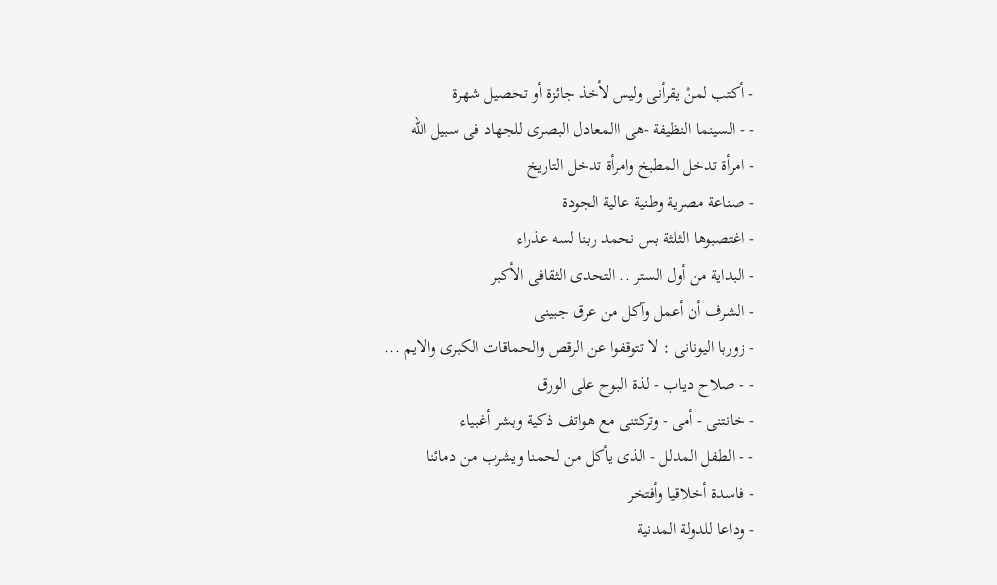- أكتب لمنْ يقرأنى وليس لأخذ جائزة أو تحصيل شهرة
- - السينما النظيفة -هى االمعادل البصرى للجهاد فى سبيل الله
- امرأة تدخل المطبخ وامرأة تدخل التاريخ
- صناعة مصرية وطنية عالية الجودة
- اغتصبوها الثلثة بس نحمد ربنا لسه عذراء
- البداية من أول الستر .. التحدى الثقافى الأكبر
- الشرف أن أعمل وآكل من عرق جبينى
- زوربا اليونانى : لا تتوقفوا عن الرقص والحماقات الكبرى والايم ...
- - صلاح دياب - لذة البوح على الورق
- خانتنى - أمى - وتركتنى مع هواتف ذكية وبشر أغبياء
- - الطفل المدلل - الذى يأكل من لحمنا ويشرب من دمائنا
- فاسدة أخلاقيا وأفتخر
- وداعا للدولة المدنية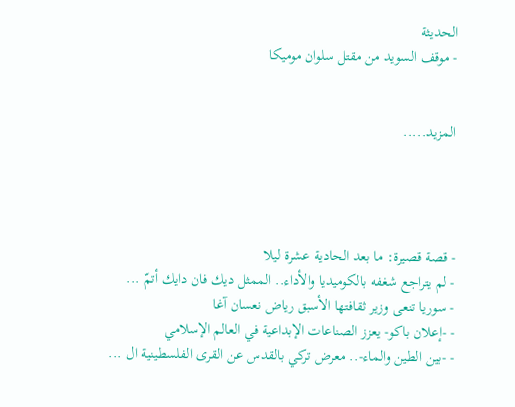الحديثة
- موقف السويد من مقتل سلوان موميكا


المزيد.....




- قصة قصيرة: ما بعد الحادية عشرة ليلا
- لم يتراجع شغفه بالكوميديا والأداء.. الممثل ديك فان دايك أتمّ ...
- سوريا تنعى وزير ثقافتها الأسبق رياض نعسان آغا
- -إعلان باكو- يعزز الصناعات الإبداعية في العالم الإسلامي
- -بين الطين والماء-.. معرض تركي بالقدس عن القرى الفلسطينية ال ...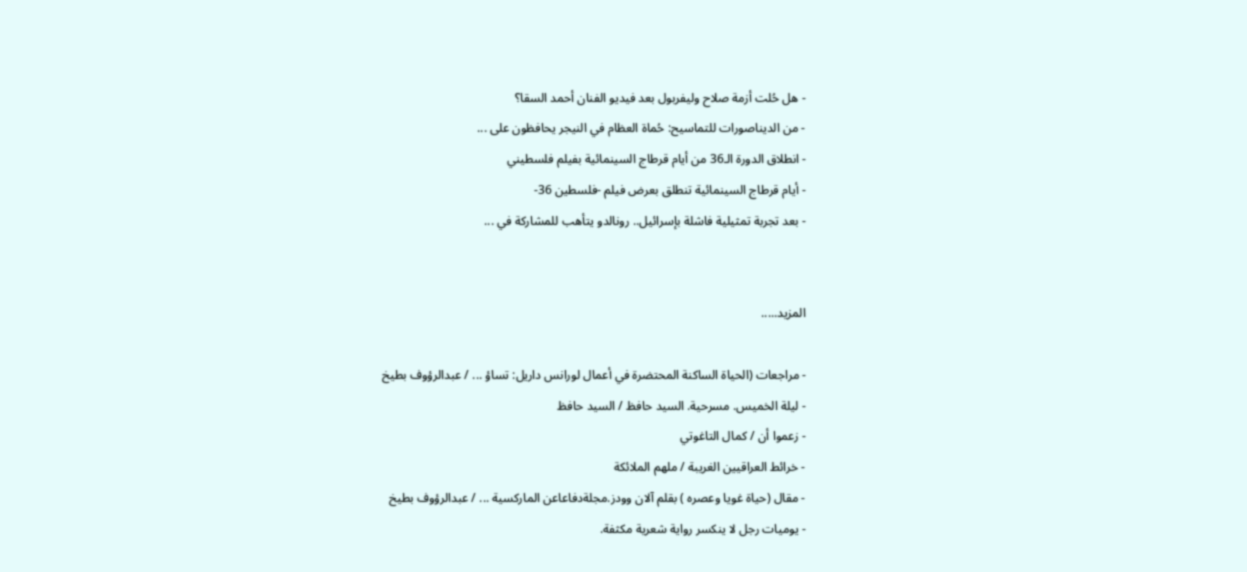- هل حُلت أزمة صلاح وليفربول بعد فيديو الفنان أحمد السقا؟
- من الديناصورات للتماسيح: حُماة العظام في النيجر يحافظون على ...
- انطلاق الدورة الـ36 من أيام قرطاج السينمائية بفيلم فلسطيني
- أيام قرطاج السينمائية تنطلق بعرض فيلم -فلسطين 36-
- بعد تجربة تمثيلية فاشلة بإسرائيل.. رونالدو يتأهب للمشاركة في ...


المزيد.....

- مراجعات (الحياة الساكنة المحتضرة في أعمال لورانس داريل: تساؤ ... / عبدالرؤوف بطيخ
- ليلة الخميس. مسرحية. السيد حافظ / السيد حافظ
- زعموا أن / كمال التاغوتي
- خرائط العراقيين الغريبة / ملهم الملائكة
- مقال (حياة غويا وعصره ) بقلم آلان وودز.مجلةدفاعاعن الماركسية ... / عبدالرؤوف بطيخ
- يوميات رجل لا ينكسر رواية شعرية مكثفة.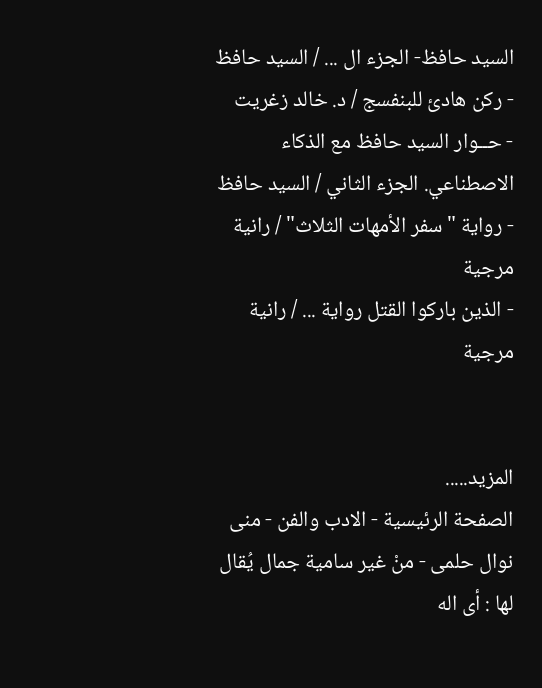السيد حافظ- الجزء ال ... / السيد حافظ
- ركن هادئ للبنفسج / د. خالد زغريت
- حــوار السيد حافظ مع الذكاء الاصطناعي. الجزء الثاني / السيد حافظ
- رواية "سفر الأمهات الثلاث" / رانية مرجية
- الذين باركوا القتل رواية ... / رانية مرجية


المزيد.....
الصفحة الرئيسية - الادب والفن - منى نوال حلمى - منْ غير سامية جمال يُقال لها : أى اله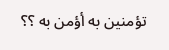تؤمنين به أؤمن به ؟؟